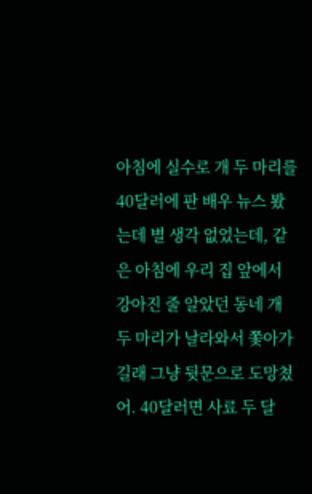아침에 실수로 개 두 마리를 40달러에 판 배우 뉴스 봤는데 별 생각 없었는데, 같은 아침에 우리 집 앞에서 강아진 줄 알았던 동네 개 두 마리가 날라와서 쫓아가길래 그냥 뒷문으로 도망쳤어. 40달러면 사료 두 달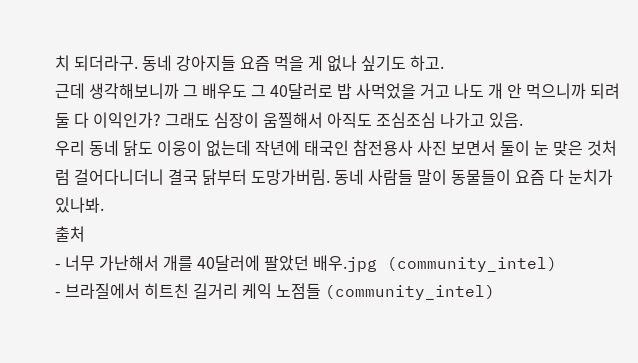치 되더라구. 동네 강아지들 요즘 먹을 게 없나 싶기도 하고.
근데 생각해보니까 그 배우도 그 40달러로 밥 사먹었을 거고 나도 개 안 먹으니까 되려 둘 다 이익인가? 그래도 심장이 움찔해서 아직도 조심조심 나가고 있음.
우리 동네 닭도 이웅이 없는데 작년에 태국인 참전용사 사진 보면서 둘이 눈 맞은 것처럼 걸어다니더니 결국 닭부터 도망가버림. 동네 사람들 말이 동물들이 요즘 다 눈치가 있나봐.
출처
- 너무 가난해서 개를 40달러에 팔았던 배우.jpg (community_intel)
- 브라질에서 히트친 길거리 케익 노점들 (community_intel)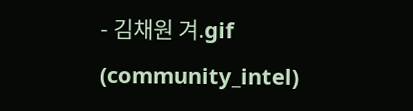- 김채원 겨.gif (community_intel)